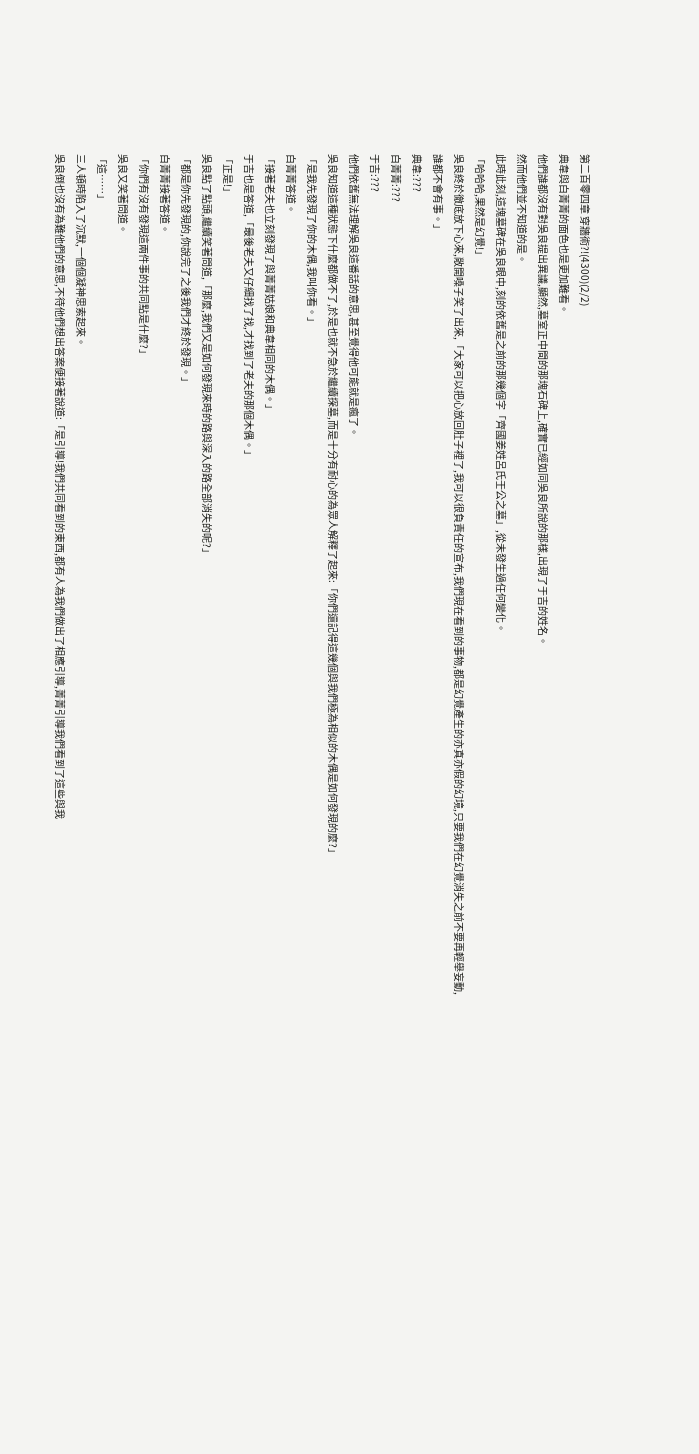第二百零四章 穿牆術?!(4300)(2/2)
典韋與白菁菁的面色也是更加難看。
他們誰都沒有對吳良提出異議,顯然,墓室正中間的那塊石碑上,確實已經如同吳良所說的那樣,出現了于吉的姓名。
然而他們並不知道的是。
此時此刻,這塊墓碑在吳良眼中,刻的依舊是之前的那幾個字「齊國姜姓呂氏壬公之墓」,從未發生過任何變化。
「哈哈哈,果然是幻覺!」
吳良終於徹底放下心來,敞開嗓子笑了出來,「大家可以把心放回肚子裡了,我可以很負責任的宣布,我們現在看到的事物,都是幻覺產生的亦真亦假的幻境,只要我們在幻覺消失之前不要再輕舉妄動,誰都不會有事。」
典韋:???
白菁菁:???
于吉:???
他們依舊無法理解吳良這番話的意思,甚至覺得他可能就是瘋了。
吳良知道這種狀態下什麼都做不了,於是也就不急於繼續探墓,而是十分有耐心的為眾人解釋了起來:「你們還記得這幾個與我們極為相似的木偶是如何發現的麼?」
「是我先發現了你的木偶,我叫你看。」
白菁菁答道。
「接著老夫也立刻發現了與菁菁姑娘和典韋相同的木偶。」
于吉也是答道,「最後老夫又仔細找了找,才找到了老夫的那個木偶。」
「正是!」
吳良點了點頭,繼續笑著問道,「那麼,我們又是如何發現來時的路與深入的路全部消失的呢?」
「都是你先發現的,你說完了之後我們才終於發現。」
白菁菁接著答道。
「你們有沒有發現這兩件事的共同點是什麼?」
吳良又笑著問道。
「這……」
三人頓時陷入了沉默,一個個凝神思索起來。
吳良倒也沒有為難他們的意思,不待他們想出答案便接著說道:「是引導!我們共同看到的東西,都有人為我們做出了相應引導,菁菁引導我們看到了這些與我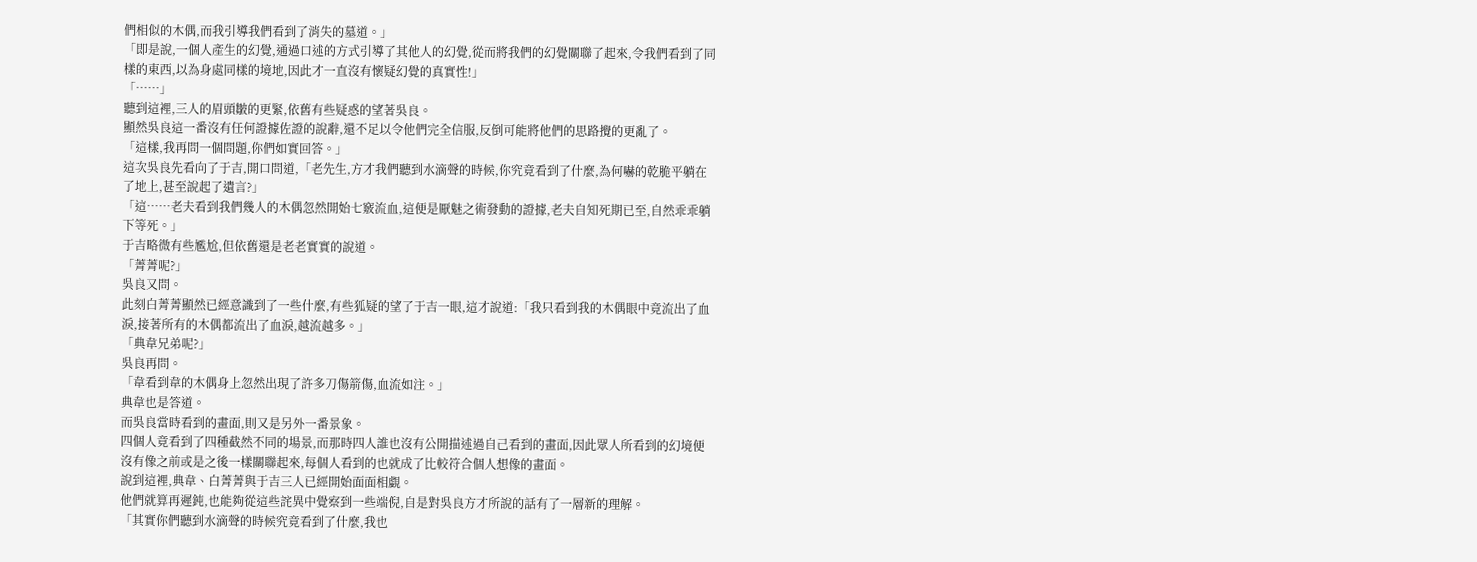們相似的木偶,而我引導我們看到了消失的墓道。」
「即是說,一個人產生的幻覺,通過口述的方式引導了其他人的幻覺,從而將我們的幻覺關聯了起來,令我們看到了同樣的東西,以為身處同樣的境地,因此才一直沒有懷疑幻覺的真實性!」
「……」
聽到這裡,三人的眉頭皺的更緊,依舊有些疑惑的望著吳良。
顯然吳良這一番沒有任何證據佐證的說辭,還不足以令他們完全信服,反倒可能將他們的思路攪的更亂了。
「這樣,我再問一個問題,你們如實回答。」
這次吳良先看向了于吉,開口問道,「老先生,方才我們聽到水滴聲的時候,你究竟看到了什麼,為何嚇的乾脆平躺在了地上,甚至說起了遺言?」
「這……老夫看到我們幾人的木偶忽然開始七竅流血,這便是厭魅之術發動的證據,老夫自知死期已至,自然乖乖躺下等死。」
于吉略微有些尷尬,但依舊還是老老實實的說道。
「菁菁呢?」
吳良又問。
此刻白菁菁顯然已經意識到了一些什麼,有些狐疑的望了于吉一眼,這才說道:「我只看到我的木偶眼中竟流出了血淚,接著所有的木偶都流出了血淚,越流越多。」
「典韋兄弟呢?」
吳良再問。
「韋看到韋的木偶身上忽然出現了許多刀傷箭傷,血流如注。」
典韋也是答道。
而吳良當時看到的畫面,則又是另外一番景象。
四個人竟看到了四種截然不同的場景,而那時四人誰也沒有公開描述過自己看到的畫面,因此眾人所看到的幻境便沒有像之前或是之後一樣關聯起來,每個人看到的也就成了比較符合個人想像的畫面。
說到這裡,典韋、白菁菁與于吉三人已經開始面面相覷。
他們就算再遲鈍,也能夠從這些詫異中覺察到一些端倪,自是對吳良方才所說的話有了一層新的理解。
「其實你們聽到水滴聲的時候究竟看到了什麼,我也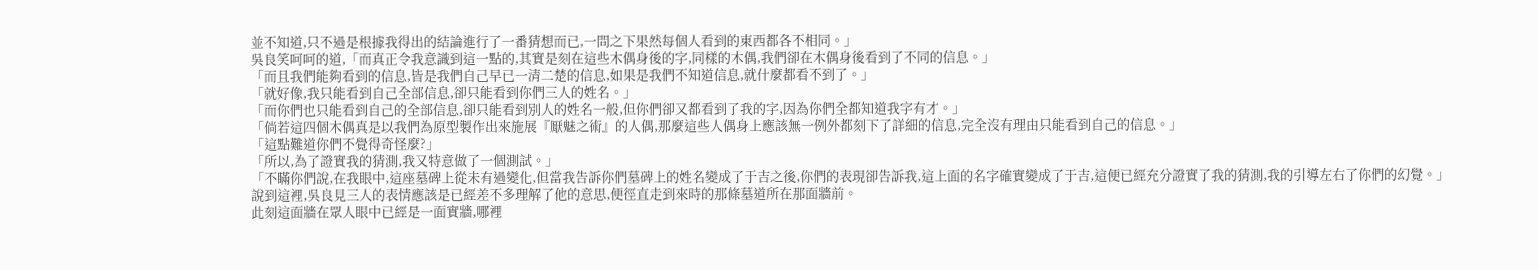並不知道,只不過是根據我得出的結論進行了一番猜想而已,一問之下果然每個人看到的東西都各不相同。」
吳良笑呵呵的道,「而真正令我意識到這一點的,其實是刻在這些木偶身後的字,同樣的木偶,我們卻在木偶身後看到了不同的信息。」
「而且我們能夠看到的信息,皆是我們自己早已一清二楚的信息,如果是我們不知道信息,就什麼都看不到了。」
「就好像,我只能看到自己全部信息,卻只能看到你們三人的姓名。」
「而你們也只能看到自己的全部信息,卻只能看到別人的姓名一般,但你們卻又都看到了我的字,因為你們全都知道我字有才。」
「倘若這四個木偶真是以我們為原型製作出來施展『厭魅之術』的人偶,那麼這些人偶身上應該無一例外都刻下了詳細的信息,完全沒有理由只能看到自己的信息。」
「這點難道你們不覺得奇怪麼?」
「所以,為了證實我的猜測,我又特意做了一個測試。」
「不瞞你們說,在我眼中,這座墓碑上從未有過變化,但當我告訴你們墓碑上的姓名變成了于吉之後,你們的表現卻告訴我,這上面的名字確實變成了于吉,這便已經充分證實了我的猜測,我的引導左右了你們的幻覺。」
說到這裡,吳良見三人的表情應該是已經差不多理解了他的意思,便徑直走到來時的那條墓道所在那面牆前。
此刻這面牆在眾人眼中已經是一面實牆,哪裡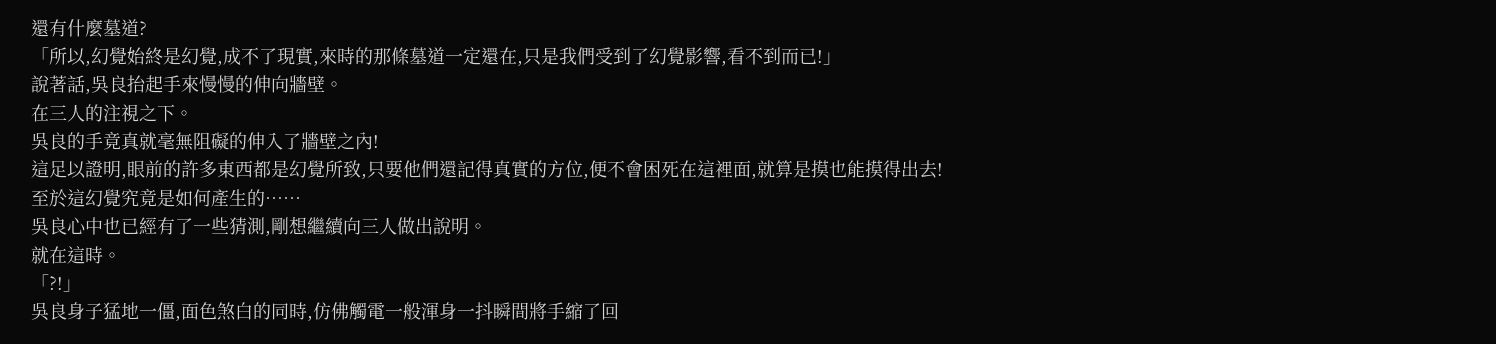還有什麼墓道?
「所以,幻覺始終是幻覺,成不了現實,來時的那條墓道一定還在,只是我們受到了幻覺影響,看不到而已!」
說著話,吳良抬起手來慢慢的伸向牆壁。
在三人的注視之下。
吳良的手竟真就毫無阻礙的伸入了牆壁之內!
這足以證明,眼前的許多東西都是幻覺所致,只要他們還記得真實的方位,便不會困死在這裡面,就算是摸也能摸得出去!
至於這幻覺究竟是如何產生的……
吳良心中也已經有了一些猜測,剛想繼續向三人做出說明。
就在這時。
「?!」
吳良身子猛地一僵,面色煞白的同時,仿佛觸電一般渾身一抖瞬間將手縮了回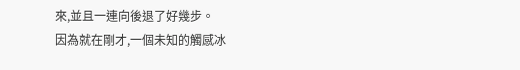來,並且一連向後退了好幾步。
因為就在剛才,一個未知的觸感冰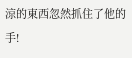涼的東西忽然抓住了他的手!